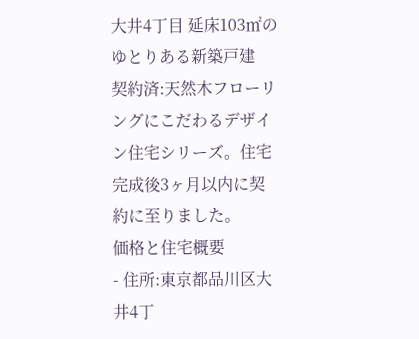大井4丁目 延床103㎡のゆとりある新築戸建
契約済:天然木フローリングにこだわるデザイン住宅シリーズ。住宅完成後3ヶ月以内に契約に至りました。
価格と住宅概要
- 住所:東京都品川区大井4丁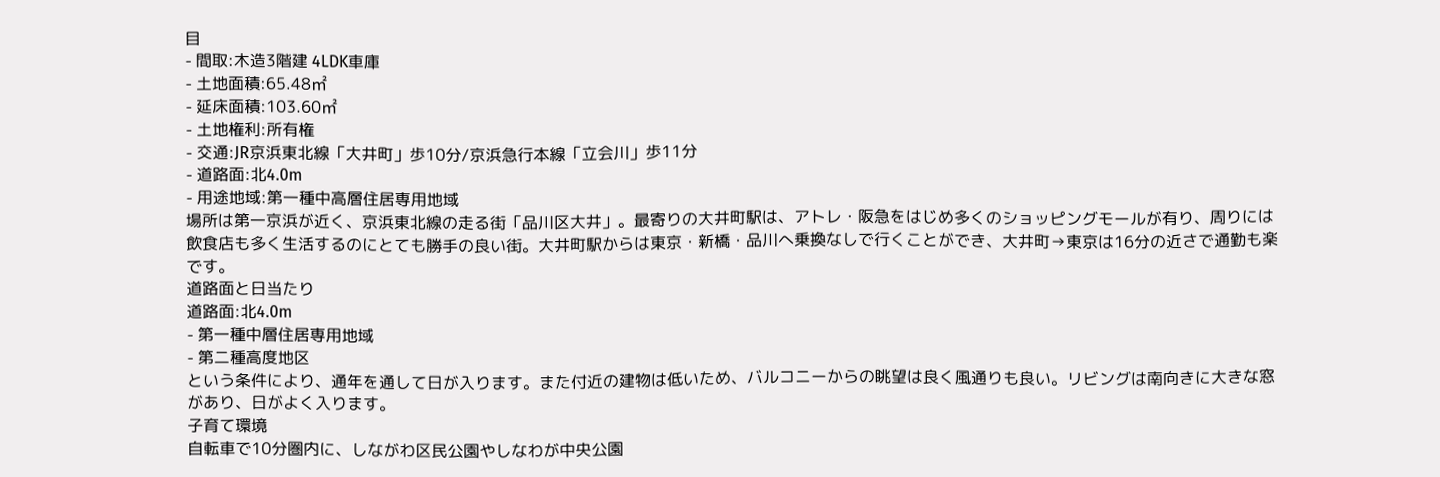目
- 間取:木造3階建 4LDK車庫
- 土地面積:65.48㎡
- 延床面積:103.60㎡
- 土地権利:所有権
- 交通:JR京浜東北線「大井町」歩10分/京浜急行本線「立会川」歩11分
- 道路面:北4.0m
- 用途地域:第一種中高層住居専用地域
場所は第一京浜が近く、京浜東北線の走る街「品川区大井」。最寄りの大井町駅は、アトレ・阪急をはじめ多くのショッピングモールが有り、周りには飲食店も多く生活するのにとても勝手の良い街。大井町駅からは東京・新橋・品川へ乗換なしで行くことができ、大井町→東京は16分の近さで通勤も楽です。
道路面と日当たり
道路面:北4.0m
- 第一種中層住居専用地域
- 第二種高度地区
という条件により、通年を通して日が入ります。また付近の建物は低いため、バルコニーからの眺望は良く風通りも良い。リビングは南向きに大きな窓があり、日がよく入ります。
子育て環境
自転車で10分圏内に、しながわ区民公園やしなわが中央公園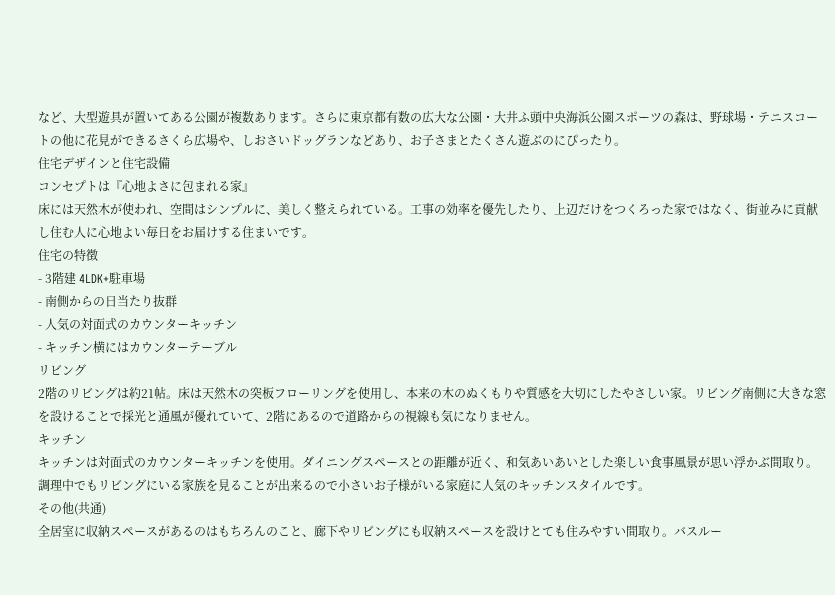など、大型遊具が置いてある公園が複数あります。さらに東京都有数の広大な公園・大井ふ頭中央海浜公園スポーツの森は、野球場・テニスコートの他に花見ができるさくら広場や、しおさいドッグランなどあり、お子さまとたくさん遊ぶのにぴったり。
住宅デザインと住宅設備
コンセプトは『心地よさに包まれる家』
床には天然木が使われ、空間はシンプルに、美しく整えられている。工事の効率を優先したり、上辺だけをつくろった家ではなく、街並みに貢献し住む人に心地よい毎日をお届けする住まいです。
住宅の特徴
- 3階建 4LDK+駐車場
- 南側からの日当たり抜群
- 人気の対面式のカウンターキッチン
- キッチン横にはカウンターテーブル
リビング
2階のリビングは約21帖。床は天然木の突板フローリングを使用し、本来の木のぬくもりや質感を大切にしたやさしい家。リビング南側に大きな窓を設けることで採光と通風が優れていて、2階にあるので道路からの視線も気になりません。
キッチン
キッチンは対面式のカウンターキッチンを使用。ダイニングスペースとの距離が近く、和気あいあいとした楽しい食事風景が思い浮かぶ間取り。調理中でもリビングにいる家族を見ることが出来るので小さいお子様がいる家庭に人気のキッチンスタイルです。
その他(共通)
全居室に収納スペースがあるのはもちろんのこと、廊下やリビングにも収納スペースを設けとても住みやすい間取り。バスルー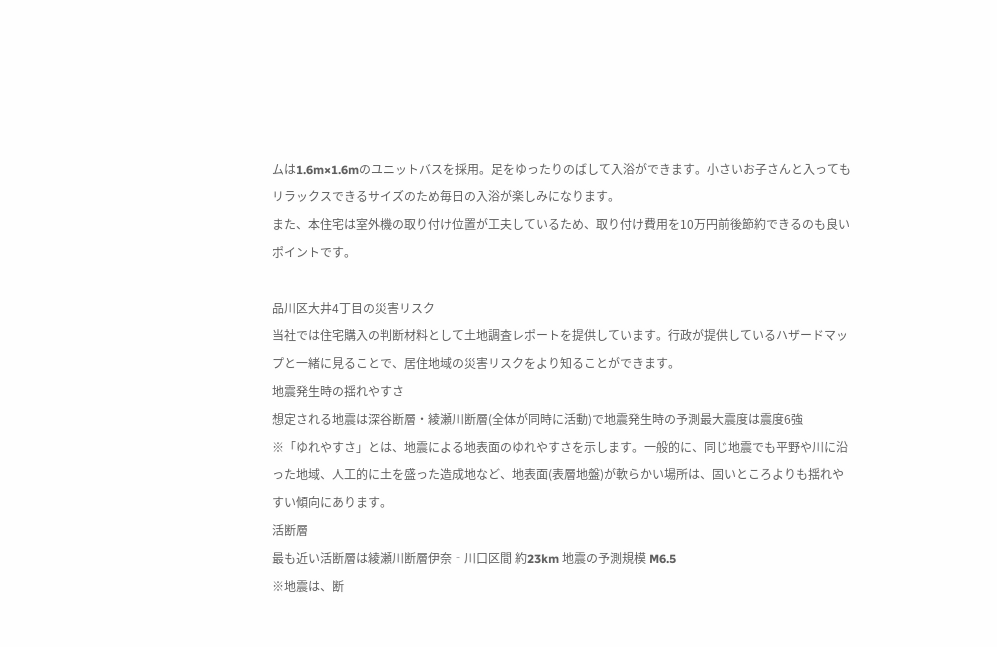ムは1.6m×1.6mのユニットバスを採用。足をゆったりのばして入浴ができます。小さいお子さんと入ってもリラックスできるサイズのため毎日の入浴が楽しみになります。
また、本住宅は室外機の取り付け位置が工夫しているため、取り付け費用を10万円前後節約できるのも良いポイントです。

品川区大井4丁目の災害リスク
当社では住宅購入の判断材料として土地調査レポートを提供しています。行政が提供しているハザードマップと一緒に見ることで、居住地域の災害リスクをより知ることができます。
地震発生時の揺れやすさ
想定される地震は深谷断層・綾瀬川断層(全体が同時に活動)で地震発生時の予測最大震度は震度6強
※「ゆれやすさ」とは、地震による地表面のゆれやすさを示します。一般的に、同じ地震でも平野や川に沿った地域、人工的に土を盛った造成地など、地表面(表層地盤)が軟らかい場所は、固いところよりも揺れやすい傾向にあります。
活断層
最も近い活断層は綾瀬川断層伊奈‐川口区間 約23km 地震の予測規模 M6.5
※地震は、断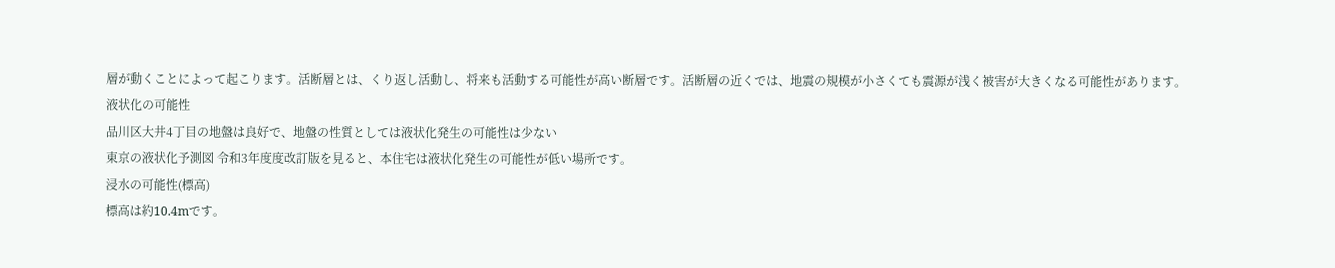層が動くことによって起こります。活断層とは、くり返し活動し、将来も活動する可能性が高い断層です。活断層の近くでは、地震の規模が小さくても震源が浅く被害が大きくなる可能性があります。
液状化の可能性
品川区大井4丁目の地盤は良好で、地盤の性質としては液状化発生の可能性は少ない
東京の液状化予測図 令和3年度度改訂版を見ると、本住宅は液状化発生の可能性が低い場所です。
浸水の可能性(標高)
標高は約10.4mです。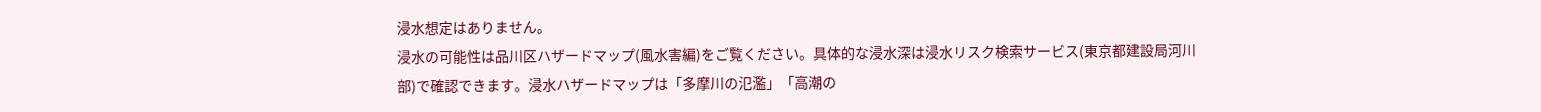浸水想定はありません。
浸水の可能性は品川区ハザードマップ(風水害編)をご覧ください。具体的な浸水深は浸水リスク検索サービス(東京都建設局河川部)で確認できます。浸水ハザードマップは「多摩川の氾濫」「高潮の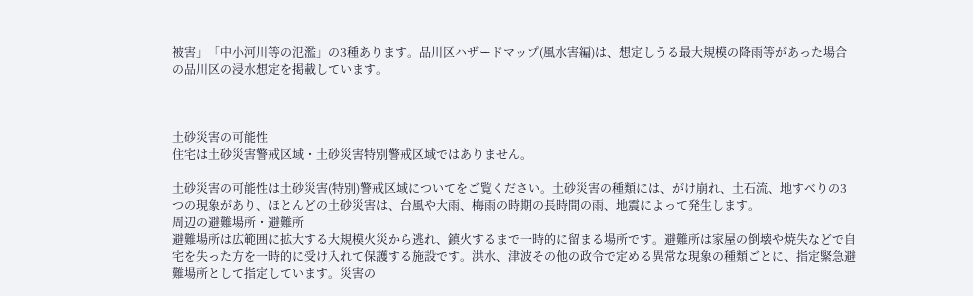被害」「中小河川等の氾濫」の3種あります。品川区ハザードマップ(風水害編)は、想定しうる最大規模の降雨等があった場合の品川区の浸水想定を掲載しています。



土砂災害の可能性
住宅は土砂災害警戒区域・土砂災害特別警戒区域ではありません。

土砂災害の可能性は土砂災害(特別)警戒区域についてをご覧ください。土砂災害の種類には、がけ崩れ、土石流、地すべりの3つの現象があり、ほとんどの土砂災害は、台風や大雨、梅雨の時期の長時間の雨、地震によって発生します。
周辺の避難場所・避難所
避難場所は広範囲に拡大する大規模火災から逃れ、鎮火するまで一時的に留まる場所です。避難所は家屋の倒壊や焼失などで自宅を失った方を一時的に受け入れて保護する施設です。洪水、津波その他の政令で定める異常な現象の種類ごとに、指定緊急避難場所として指定しています。災害の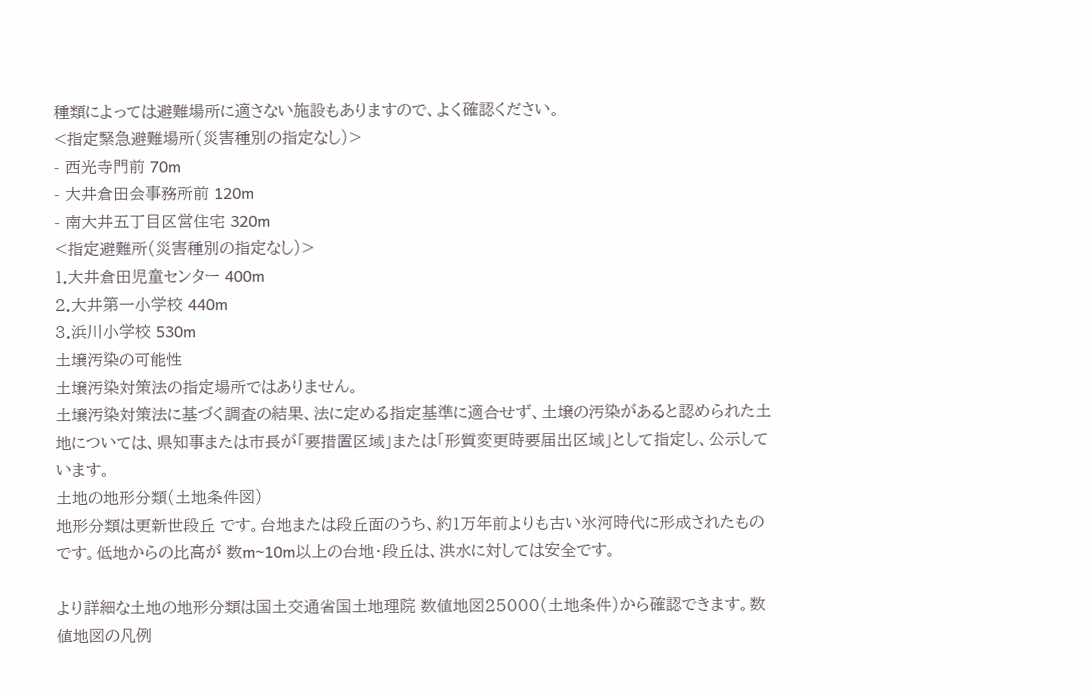種類によっては避難場所に適さない施設もありますので、よく確認ください。
<指定緊急避難場所(災害種別の指定なし)>
- 西光寺門前 70m
- 大井倉田会事務所前 120m
- 南大井五丁目区営住宅 320m
<指定避難所(災害種別の指定なし)>
1.大井倉田児童センター 400m
2.大井第一小学校 440m
3.浜川小学校 530m
土壌汚染の可能性
土壌汚染対策法の指定場所ではありません。
土壌汚染対策法に基づく調査の結果、法に定める指定基準に適合せず、土壌の汚染があると認められた土地については、県知事または市長が「要措置区域」または「形質変更時要届出区域」として指定し、公示しています。
土地の地形分類(土地条件図)
地形分類は更新世段丘 です。台地または段丘面のうち、約1万年前よりも古い氷河時代に形成されたものです。低地からの比高が 数m~10m以上の台地・段丘は、洪水に対しては安全です。

より詳細な土地の地形分類は国土交通省国土地理院 数値地図25000(土地条件)から確認できます。数値地図の凡例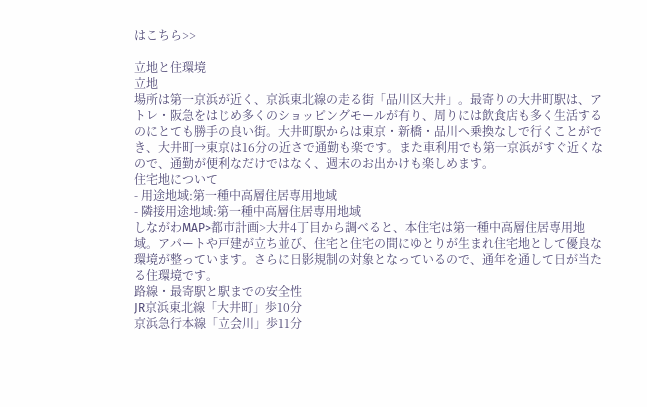はこちら>>

立地と住環境
立地
場所は第一京浜が近く、京浜東北線の走る街「品川区大井」。最寄りの大井町駅は、アトレ・阪急をはじめ多くのショッピングモールが有り、周りには飲食店も多く生活するのにとても勝手の良い街。大井町駅からは東京・新橋・品川へ乗換なしで行くことができ、大井町→東京は16分の近さで通勤も楽です。また車利用でも第一京浜がすぐ近くなので、通勤が便利なだけではなく、週末のお出かけも楽しめます。
住宅地について
- 用途地域:第一種中高層住居専用地域
- 隣接用途地域:第一種中高層住居専用地域
しながわMAP>都市計画>大井4丁目から調べると、本住宅は第一種中高層住居専用地域。アパートや戸建が立ち並び、住宅と住宅の間にゆとりが生まれ住宅地として優良な環境が整っています。さらに日影規制の対象となっているので、通年を通して日が当たる住環境です。
路線・最寄駅と駅までの安全性
JR京浜東北線「大井町」歩10分
京浜急行本線「立会川」歩11分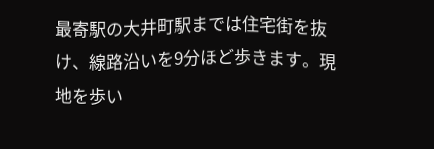最寄駅の大井町駅までは住宅街を抜け、線路沿いを9分ほど歩きます。現地を歩い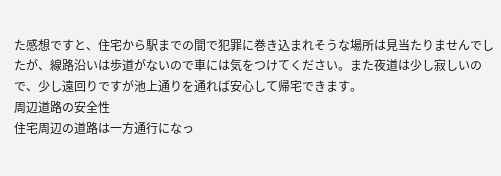た感想ですと、住宅から駅までの間で犯罪に巻き込まれそうな場所は見当たりませんでしたが、線路沿いは歩道がないので車には気をつけてください。また夜道は少し寂しいので、少し遠回りですが池上通りを通れば安心して帰宅できます。
周辺道路の安全性
住宅周辺の道路は一方通行になっ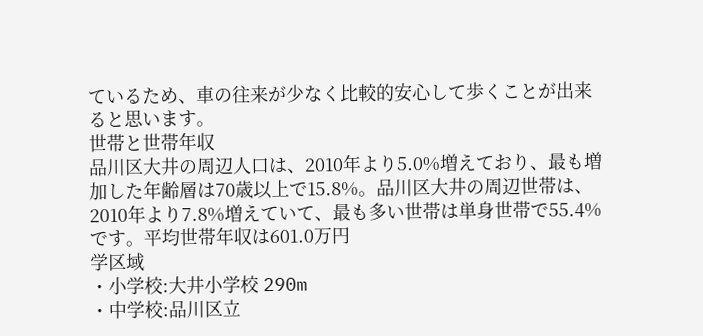ているため、車の往来が少なく比較的安心して歩くことが出来ると思います。
世帯と世帯年収
品川区大井の周辺人口は、2010年より5.0%増えており、最も増加した年齢層は70歳以上で15.8%。品川区大井の周辺世帯は、2010年より7.8%増えていて、最も多い世帯は単身世帯で55.4%です。平均世帯年収は601.0万円
学区域
・小学校:大井小学校 290m
・中学校:品川区立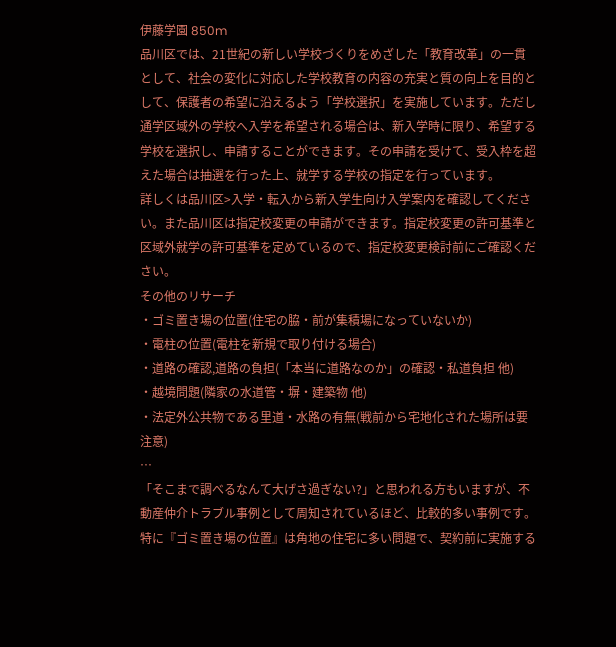伊藤学園 850m
品川区では、21世紀の新しい学校づくりをめざした「教育改革」の一貫として、社会の変化に対応した学校教育の内容の充実と質の向上を目的として、保護者の希望に沿えるよう「学校選択」を実施しています。ただし通学区域外の学校へ入学を希望される場合は、新入学時に限り、希望する学校を選択し、申請することができます。その申請を受けて、受入枠を超えた場合は抽選を行った上、就学する学校の指定を行っています。
詳しくは品川区>入学・転入から新入学生向け入学案内を確認してください。また品川区は指定校変更の申請ができます。指定校変更の許可基準と区域外就学の許可基準を定めているので、指定校変更検討前にご確認ください。
その他のリサーチ
・ゴミ置き場の位置(住宅の脇・前が集積場になっていないか)
・電柱の位置(電柱を新規で取り付ける場合)
・道路の確認,道路の負担(「本当に道路なのか」の確認・私道負担 他)
・越境問題(隣家の水道管・塀・建築物 他)
・法定外公共物である里道・水路の有無(戦前から宅地化された場所は要注意)
…
「そこまで調べるなんて大げさ過ぎない?」と思われる方もいますが、不動産仲介トラブル事例として周知されているほど、比較的多い事例です。特に『ゴミ置き場の位置』は角地の住宅に多い問題で、契約前に実施する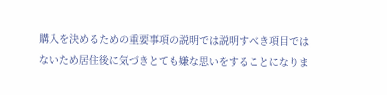購入を決めるための重要事項の説明では説明すべき項目ではないため居住後に気づきとても嫌な思いをすることになりま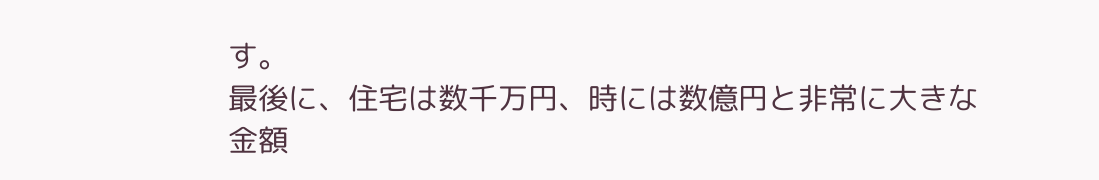す。
最後に、住宅は数千万円、時には数億円と非常に大きな金額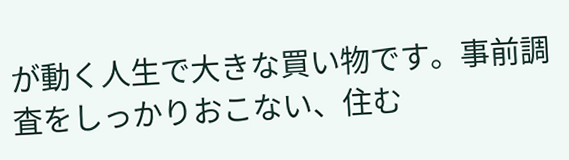が動く人生で大きな買い物です。事前調査をしっかりおこない、住む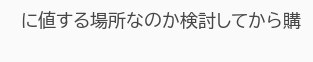に値する場所なのか検討してから購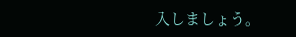入しましょう。